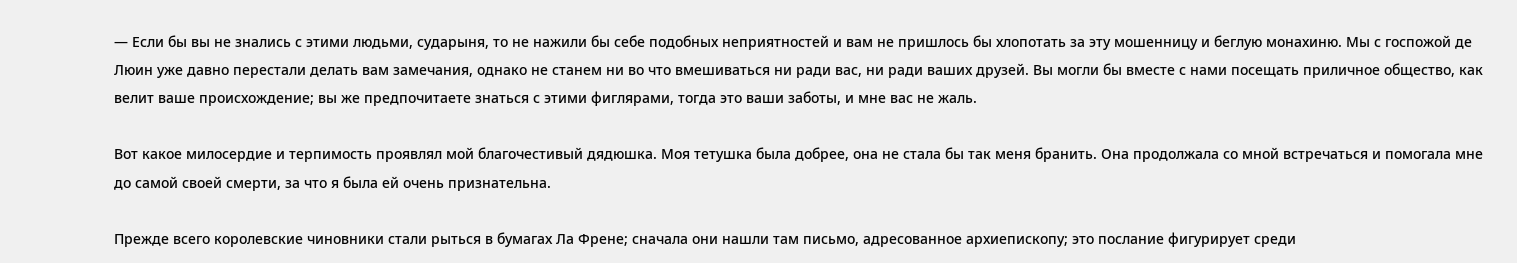— Если бы вы не знались с этими людьми, сударыня, то не нажили бы себе подобных неприятностей и вам не пришлось бы хлопотать за эту мошенницу и беглую монахиню. Мы с госпожой де Люин уже давно перестали делать вам замечания, однако не станем ни во что вмешиваться ни ради вас, ни ради ваших друзей. Вы могли бы вместе с нами посещать приличное общество, как велит ваше происхождение; вы же предпочитаете знаться с этими фиглярами, тогда это ваши заботы, и мне вас не жаль.

Вот какое милосердие и терпимость проявлял мой благочестивый дядюшка. Моя тетушка была добрее, она не стала бы так меня бранить. Она продолжала со мной встречаться и помогала мне до самой своей смерти, за что я была ей очень признательна.

Прежде всего королевские чиновники стали рыться в бумагах Ла Френе; сначала они нашли там письмо, адресованное архиепископу; это послание фигурирует среди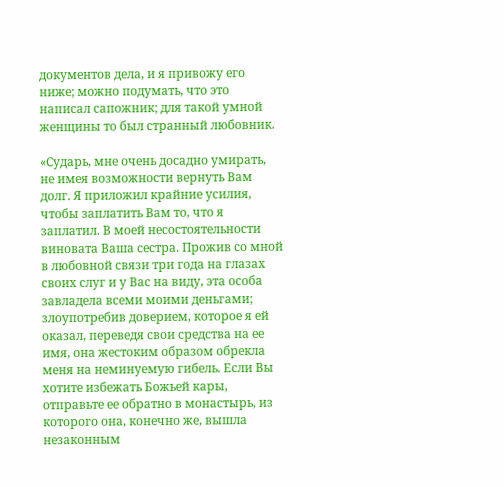документов дела, и я привожу его ниже; можно подумать, что это написал сапожник; для такой умной женщины то был странный любовник.

«Сударь, мне очень досадно умирать, не имея возможности вернуть Вам долг. Я приложил крайние усилия, чтобы заплатить Вам то, что я заплатил. В моей несостоятельности виновата Ваша сестра. Прожив со мной в любовной связи три года на глазах своих слуг и у Вас на виду, эта особа завладела всеми моими деньгами; злоупотребив доверием, которое я ей оказал, переведя свои средства на ее имя, она жестоким образом обрекла меня на неминуемую гибель. Если Вы хотите избежать Божьей кары, отправьте ее обратно в монастырь, из которого она, конечно же, вышла незаконным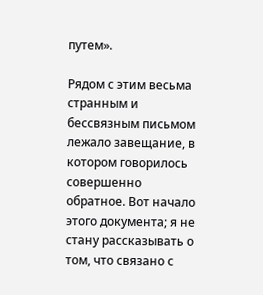путем».

Рядом с этим весьма странным и бессвязным письмом лежало завещание, в котором говорилось совершенно обратное. Вот начало этого документа; я не стану рассказывать о том, что связано с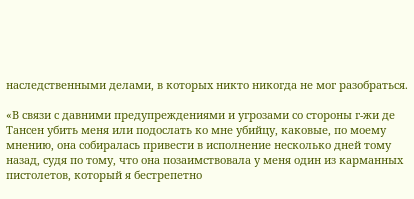наследственными делами, в которых никто никогда не мог разобраться.

«В связи с давними предупреждениями и угрозами со стороны г-жи де Тансен убить меня или подослать ко мне убийцу, каковые, по моему мнению, она собиралась привести в исполнение несколько дней тому назад, судя по тому, что она позаимствовала у меня один из карманных пистолетов, который я бестрепетно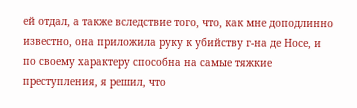ей отдал, а также вследствие того, что, как мне доподлинно известно, она приложила руку к убийству г-на де Носе, и по своему характеру способна на самые тяжкие преступления, я решил, что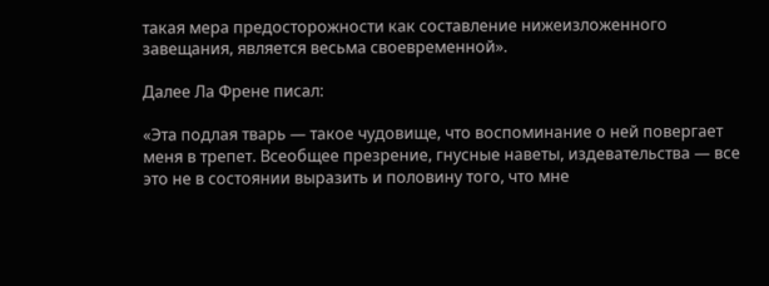такая мера предосторожности как составление нижеизложенного завещания, является весьма своевременной».

Далее Ла Френе писал:

«Эта подлая тварь — такое чудовище, что воспоминание о ней повергает меня в трепет. Всеобщее презрение, гнусные наветы, издевательства — все это не в состоянии выразить и половину того, что мне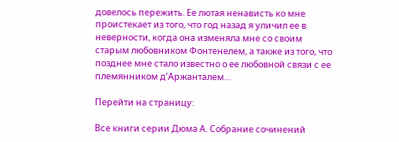довелось пережить. Ее лютая ненависть ко мне проистекает из того, что год назад я уличил ее в неверности, когда она изменяла мне со своим старым любовником Фонтенелем, а также из того, что позднее мне стало известно о ее любовной связи с ее племянником д’Аржанталем…

Перейти на страницу:

Все книги серии Дюма А. Собрание сочинений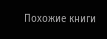Похожие книги